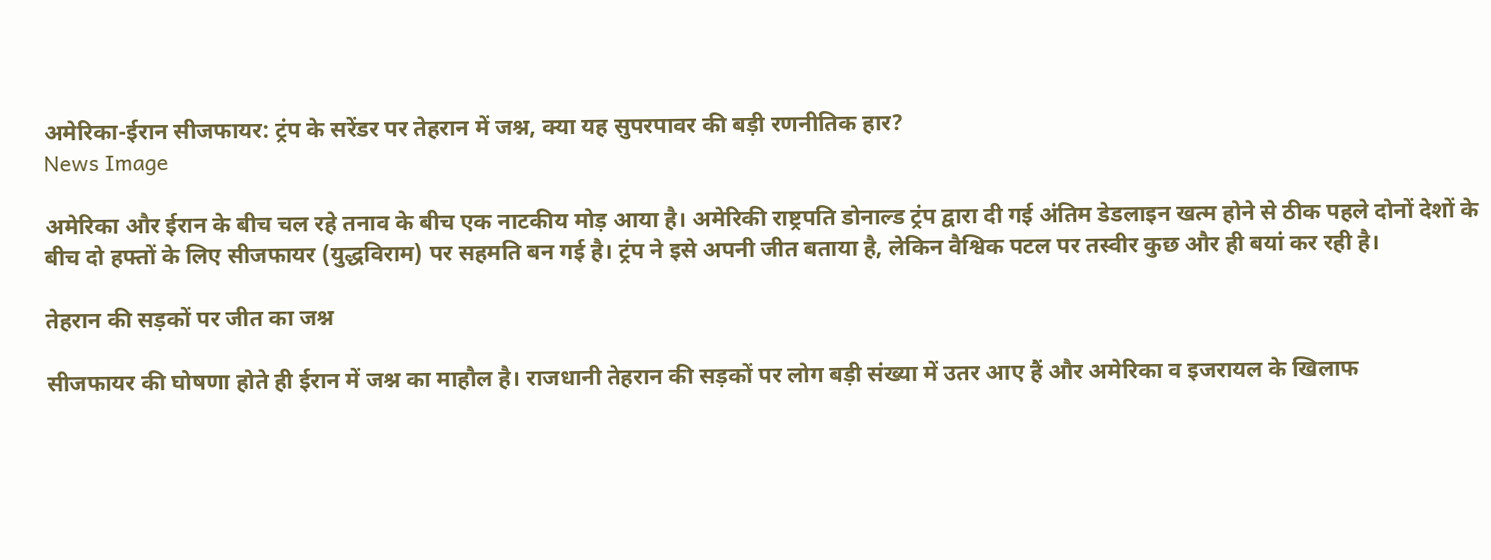अमेरिका-ईरान सीजफायर: ट्रंप के सरेंडर पर तेहरान में जश्न, क्या यह सुपरपावर की बड़ी रणनीतिक हार?
News Image

अमेरिका और ईरान के बीच चल रहे तनाव के बीच एक नाटकीय मोड़ आया है। अमेरिकी राष्ट्रपति डोनाल्ड ट्रंप द्वारा दी गई अंतिम डेडलाइन खत्म होने से ठीक पहले दोनों देशों के बीच दो हफ्तों के लिए सीजफायर (युद्धविराम) पर सहमति बन गई है। ट्रंप ने इसे अपनी जीत बताया है, लेकिन वैश्विक पटल पर तस्वीर कुछ और ही बयां कर रही है।

तेहरान की सड़कों पर जीत का जश्न

सीजफायर की घोषणा होते ही ईरान में जश्न का माहौल है। राजधानी तेहरान की सड़कों पर लोग बड़ी संख्या में उतर आए हैं और अमेरिका व इजरायल के खिलाफ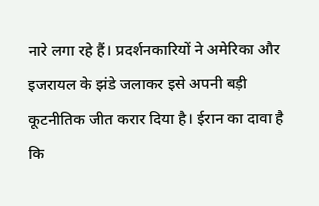नारे लगा रहे हैं। प्रदर्शनकारियों ने अमेरिका और इजरायल के झंडे जलाकर इसे अपनी बड़ी कूटनीतिक जीत करार दिया है। ईरान का दावा है कि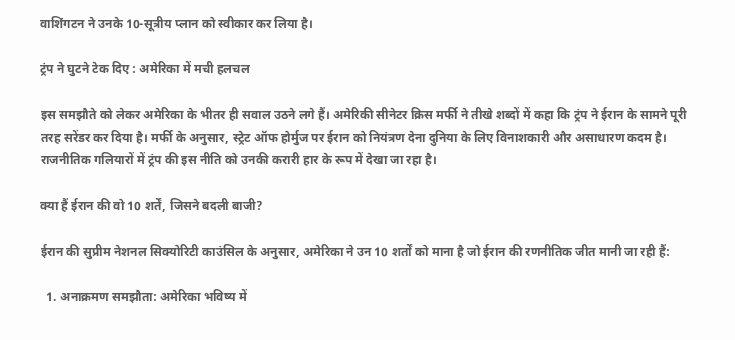वाशिंगटन ने उनके 10-सूत्रीय प्लान को स्वीकार कर लिया है।

ट्रंप ने घुटने टेक दिए : अमेरिका में मची हलचल

इस समझौते को लेकर अमेरिका के भीतर ही सवाल उठने लगे हैं। अमेरिकी सीनेटर क्रिस मर्फी ने तीखे शब्दों में कहा कि ट्रंप ने ईरान के सामने पूरी तरह सरेंडर कर दिया है। मर्फी के अनुसार, स्ट्रेट ऑफ होर्मुज पर ईरान को नियंत्रण देना दुनिया के लिए विनाशकारी और असाधारण कदम है। राजनीतिक गलियारों में ट्रंप की इस नीति को उनकी करारी हार के रूप में देखा जा रहा है।

क्या हैं ईरान की वो 10 शर्तें, जिसने बदली बाजी?

ईरान की सुप्रीम नेशनल सिक्योरिटी काउंसिल के अनुसार, अमेरिका ने उन 10 शर्तों को माना है जो ईरान की रणनीतिक जीत मानी जा रही हैं:

  1. अनाक्रमण समझौता: अमेरिका भविष्य में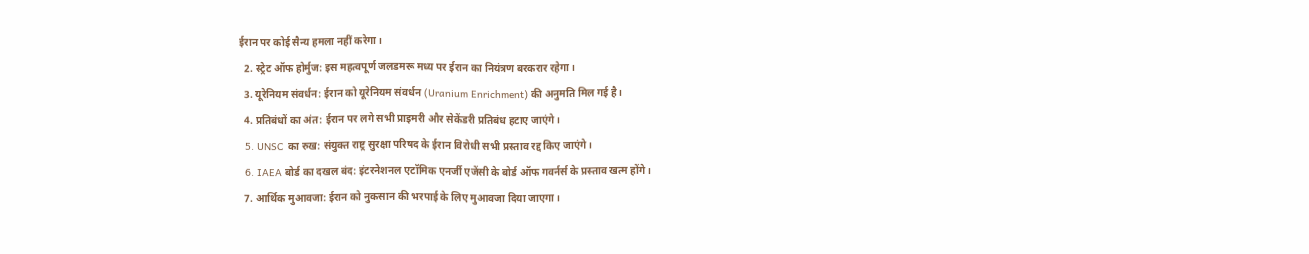ईरान पर कोई सैन्य हमला नहीं करेगा।
  2. स्ट्रेट ऑफ होर्मुज: इस महत्वपूर्ण जलडमरू मध्य पर ईरान का नियंत्रण बरकरार रहेगा।
  3. यूरेनियम संवर्धन: ईरान को यूरेनियम संवर्धन (Uranium Enrichment) की अनुमति मिल गई है।
  4. प्रतिबंधों का अंत: ईरान पर लगे सभी प्राइमरी और सेकेंडरी प्रतिबंध हटाए जाएंगे।
  5. UNSC का रुख: संयुक्त राष्ट्र सुरक्षा परिषद के ईरान विरोधी सभी प्रस्ताव रद्द किए जाएंगे।
  6. IAEA बोर्ड का दखल बंद: इंटरनेशनल एटॉमिक एनर्जी एजेंसी के बोर्ड ऑफ गवर्नर्स के प्रस्ताव खत्म होंगे।
  7. आर्थिक मुआवजा: ईरान को नुकसान की भरपाई के लिए मुआवजा दिया जाएगा।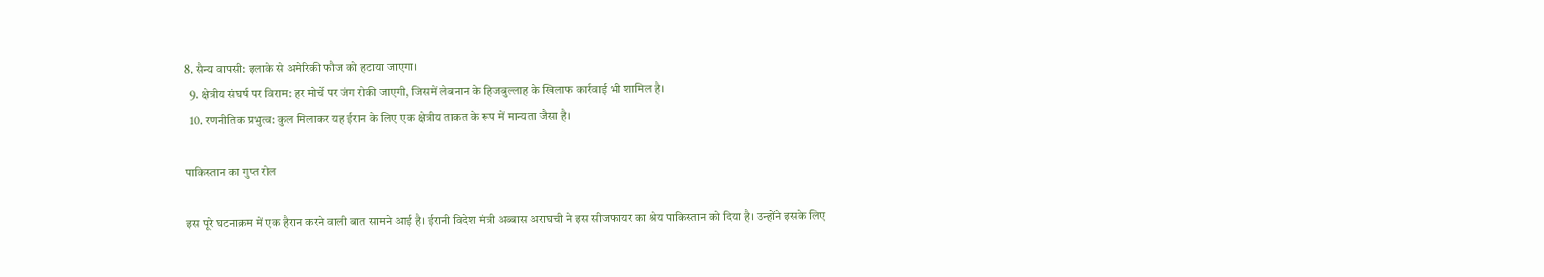8. सैन्य वापसी: इलाके से अमेरिकी फौज को हटाया जाएगा।
  9. क्षेत्रीय संघर्ष पर विराम: हर मोर्चे पर जंग रोकी जाएगी, जिसमें लेबनान के हिजबुल्लाह के खिलाफ कार्रवाई भी शामिल है।
  10. रणनीतिक प्रभुत्व: कुल मिलाकर यह ईरान के लिए एक क्षेत्रीय ताकत के रूप में मान्यता जैसा है।

पाकिस्तान का गुप्त रोल

इस पूरे घटनाक्रम में एक हैरान करने वाली बात सामने आई है। ईरानी विदेश मंत्री अब्बास अराघची ने इस सीजफायर का श्रेय पाकिस्तान को दिया है। उन्होंने इसके लिए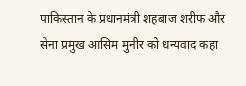पाकिस्तान के प्रधानमंत्री शहबाज शरीफ और सेना प्रमुख आसिम मुनीर को धन्यवाद कहा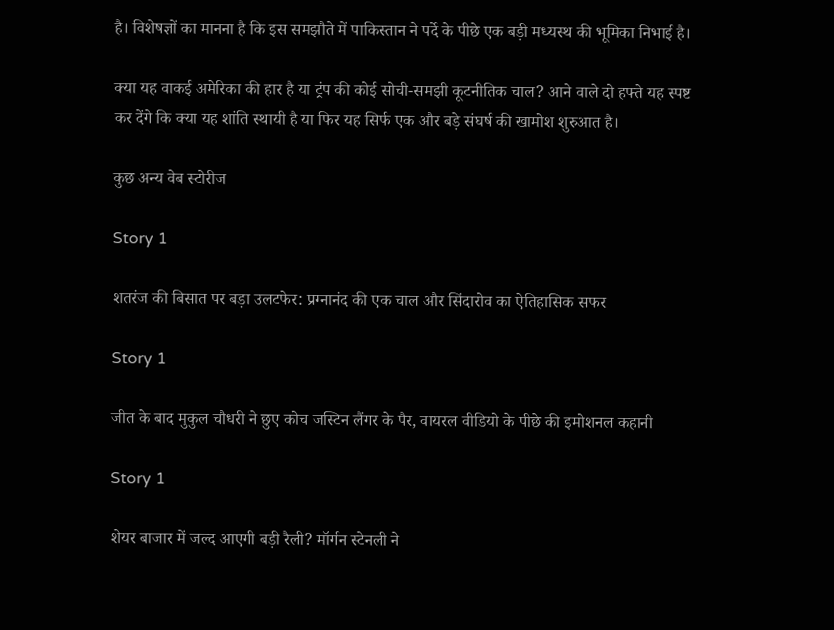है। विशेषज्ञों का मानना है कि इस समझौते में पाकिस्तान ने पर्दे के पीछे एक बड़ी मध्यस्थ की भूमिका निभाई है।

क्या यह वाकई अमेरिका की हार है या ट्रंप की कोई सोची-समझी कूटनीतिक चाल? आने वाले दो हफ्ते यह स्पष्ट कर देंगे कि क्या यह शांति स्थायी है या फिर यह सिर्फ एक और बड़े संघर्ष की खामोश शुरुआत है।

कुछ अन्य वेब स्टोरीज

Story 1

शतरंज की बिसात पर बड़ा उलटफेर: प्रग्नानंद की एक चाल और सिंदारोव का ऐतिहासिक सफर

Story 1

जीत के बाद मुकुल चौधरी ने छुए कोच जस्टिन लैंगर के पैर, वायरल वीडियो के पीछे की इमोशनल कहानी

Story 1

शेयर बाजार में जल्द आएगी बड़ी रैली? मॉर्गन स्टेनली ने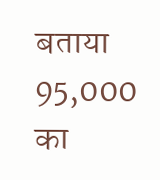बताया 95,000 का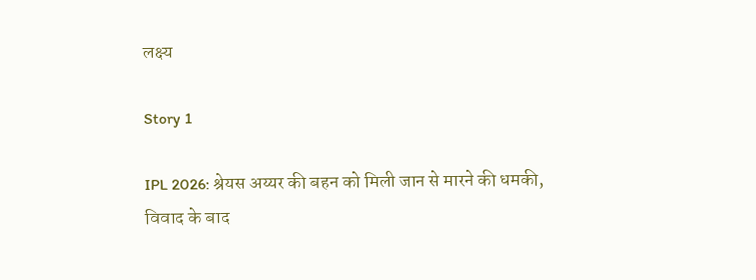लक्ष्य

Story 1

IPL 2026: श्रेयस अय्यर की बहन को मिली जान से मारने की धमकी, विवाद के बाद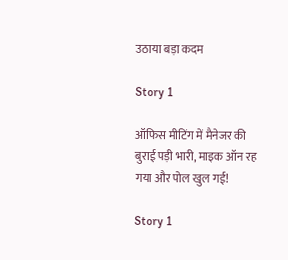उठाया बड़ा कदम

Story 1

ऑफिस मीटिंग में मैनेजर की बुराई पड़ी भारी, माइक ऑन रह गया और पोल खुल गई!

Story 1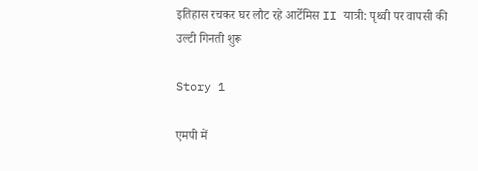इतिहास रचकर घर लौट रहे आर्टेमिस II यात्री: पृथ्वी पर वापसी की उल्टी गिनती शुरू

Story 1

एमपी में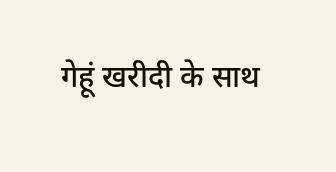गेहूं खरीदी के साथ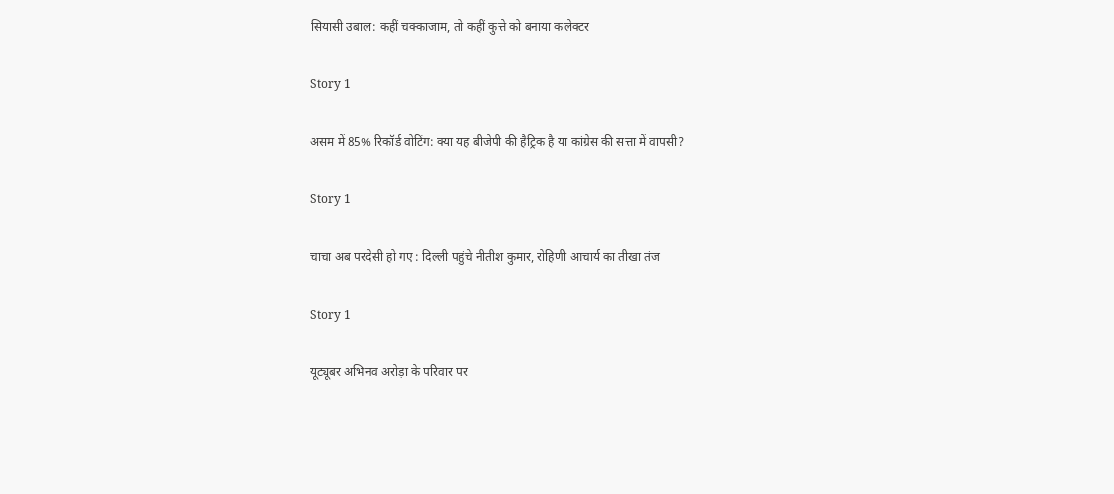सियासी उबाल: कहीं चक्काजाम, तो कहीं कुत्ते को बनाया कलेक्टर

Story 1

असम में 85% रिकॉर्ड वोटिंग: क्या यह बीजेपी की हैट्रिक है या कांग्रेस की सत्ता में वापसी?

Story 1

चाचा अब परदेसी हो गए : दिल्ली पहुंचे नीतीश कुमार, रोहिणी आचार्य का तीखा तंज

Story 1

यूट्यूबर अभिनव अरोड़ा के परिवार पर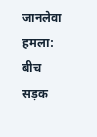जानलेवा हमला: बीच सड़क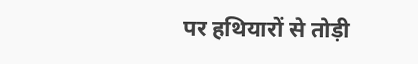पर हथियारों से तोड़ी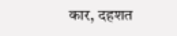कार, दहशत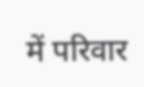में परिवार